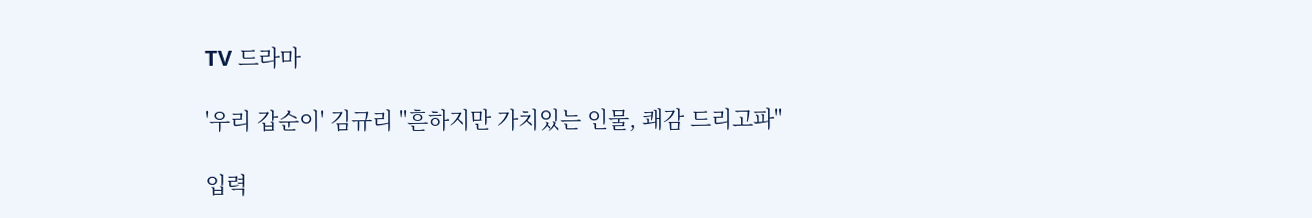TV 드라마

'우리 갑순이' 김규리 "흔하지만 가치있는 인물, 쾌감 드리고파"

입력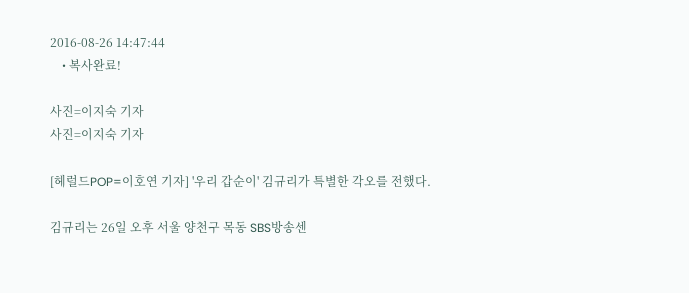2016-08-26 14:47:44
    • 복사완료!

사진=이지숙 기자
사진=이지숙 기자

[헤럴드POP=이호연 기자] '우리 갑순이' 김규리가 특별한 각오를 전했다.

김규리는 26일 오후 서울 양천구 목동 SBS방송센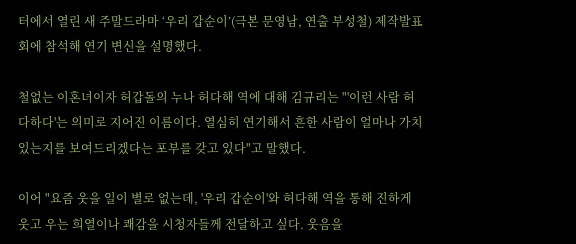터에서 열린 새 주말드라마 ‘우리 갑순이’(극본 문영남, 연출 부성철) 제작발표회에 참석해 연기 변신을 설명했다.

철없는 이혼녀이자 허갑돌의 누나 허다해 역에 대해 김규리는 "'이런 사람 허다하다'는 의미로 지어진 이름이다. 열심히 연기해서 흔한 사람이 얼마나 가치 있는지를 보여드리겠다는 포부를 갖고 있다"고 말했다.

이어 "요즘 웃을 일이 별로 없는데, '우리 갑순이'와 허다해 역을 통해 진하게 웃고 우는 희열이나 쾌감을 시청자들께 전달하고 싶다. 웃음을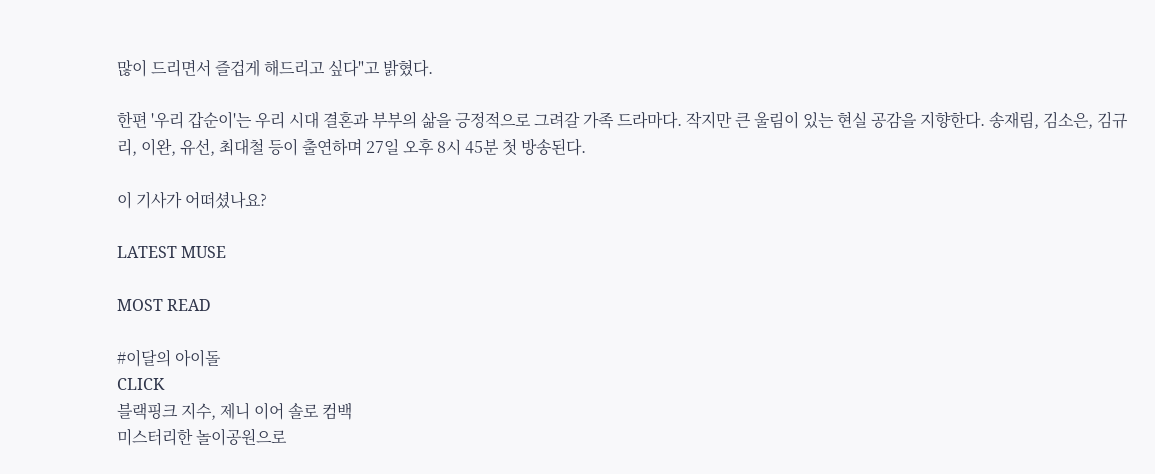많이 드리면서 즐겁게 해드리고 싶다"고 밝혔다.

한편 '우리 갑순이'는 우리 시대 결혼과 부부의 삶을 긍정적으로 그려갈 가족 드라마다. 작지만 큰 울림이 있는 현실 공감을 지향한다. 송재림, 김소은, 김규리, 이완, 유선, 최대철 등이 출연하며 27일 오후 8시 45분 첫 방송된다.

이 기사가 어떠셨나요?

LATEST MUSE

MOST READ

#이달의 아이돌
CLICK
블랙핑크 지수, 제니 이어 솔로 컴백
미스터리한 놀이공원으로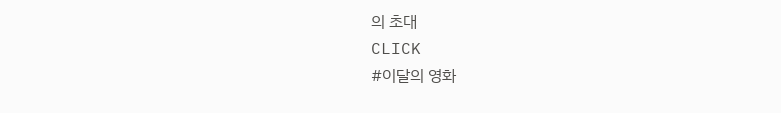의 초대
CLICK
#이달의 영화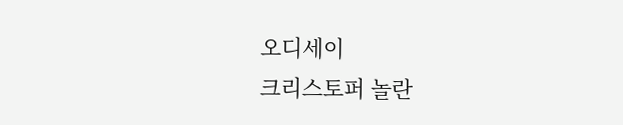오디세이
크리스토퍼 놀란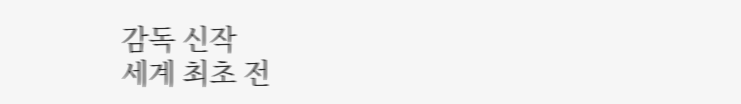감독 신작
세계 최초 전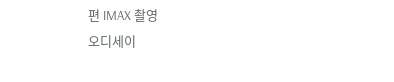편 IMAX 촬영
오디세이